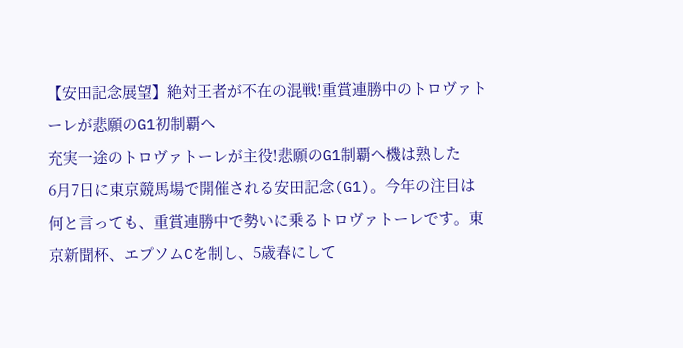【安田記念展望】絶対王者が不在の混戦!重賞連勝中のトロヴァトーレが悲願のG1初制覇へ
充実一途のトロヴァトーレが主役!悲願のG1制覇へ機は熟した
6月7日に東京競馬場で開催される安田記念(G1)。今年の注目は何と言っても、重賞連勝中で勢いに乗るトロヴァトーレです。東京新聞杯、エプソムCを制し、5歳春にして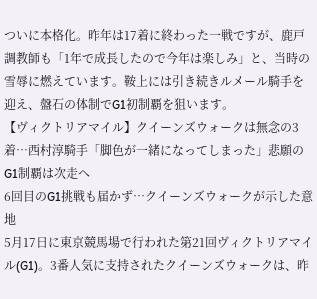ついに本格化。昨年は17着に終わった一戦ですが、鹿戸調教師も「1年で成長したので今年は楽しみ」と、当時の雪辱に燃えています。鞍上には引き続きルメール騎手を迎え、盤石の体制でG1初制覇を狙います。
【ヴィクトリアマイル】クイーンズウォークは無念の3着…西村淳騎手「脚色が一緒になってしまった」悲願のG1制覇は次走へ
6回目のG1挑戦も届かず…クイーンズウォークが示した意地
5月17日に東京競馬場で行われた第21回ヴィクトリアマイル(G1)。3番人気に支持されたクイーンズウォークは、昨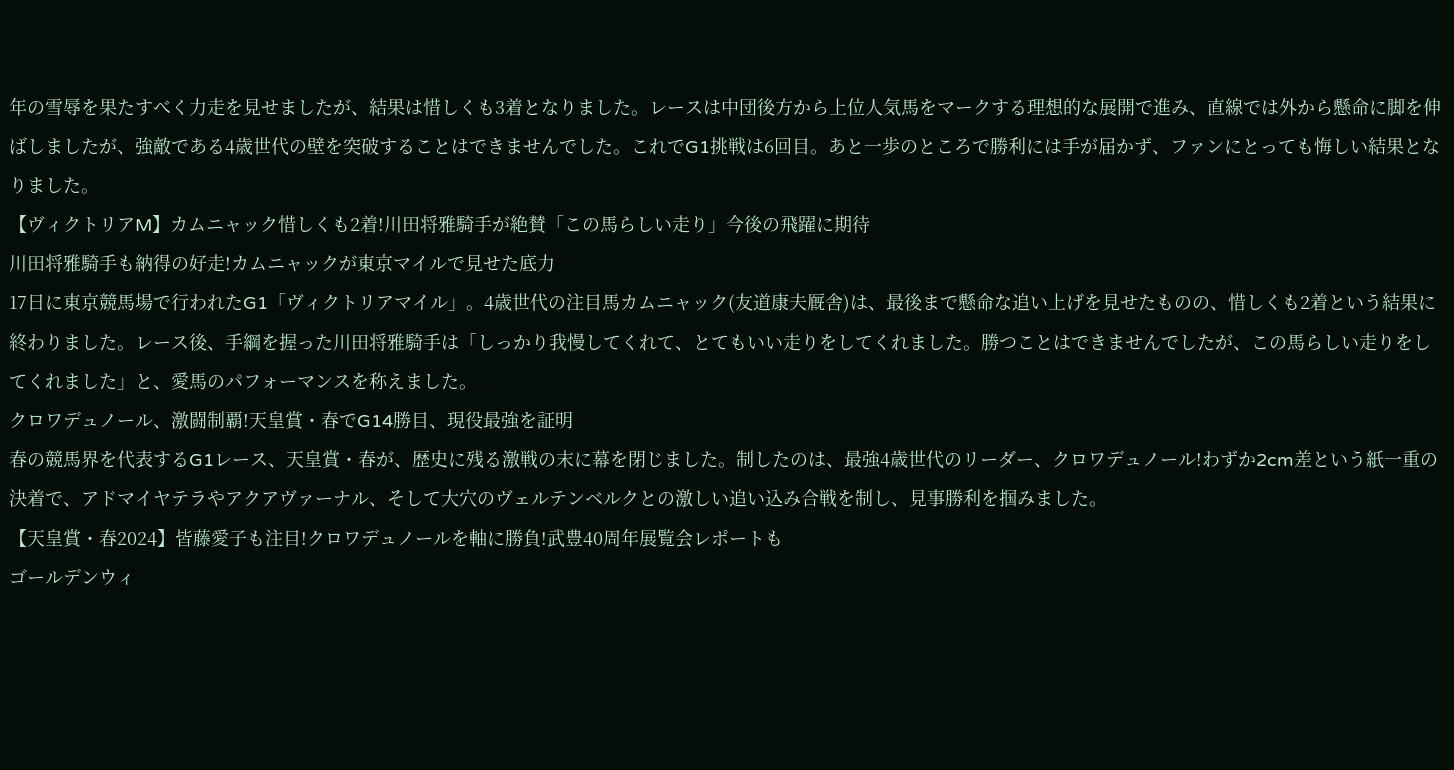年の雪辱を果たすべく力走を見せましたが、結果は惜しくも3着となりました。レースは中団後方から上位人気馬をマークする理想的な展開で進み、直線では外から懸命に脚を伸ばしましたが、強敵である4歳世代の壁を突破することはできませんでした。これでG1挑戦は6回目。あと一歩のところで勝利には手が届かず、ファンにとっても悔しい結果となりました。
【ヴィクトリアM】カムニャック惜しくも2着!川田将雅騎手が絶賛「この馬らしい走り」今後の飛躍に期待
川田将雅騎手も納得の好走!カムニャックが東京マイルで見せた底力
17日に東京競馬場で行われたG1「ヴィクトリアマイル」。4歳世代の注目馬カムニャック(友道康夫厩舎)は、最後まで懸命な追い上げを見せたものの、惜しくも2着という結果に終わりました。レース後、手綱を握った川田将雅騎手は「しっかり我慢してくれて、とてもいい走りをしてくれました。勝つことはできませんでしたが、この馬らしい走りをしてくれました」と、愛馬のパフォーマンスを称えました。
クロワデュノール、激闘制覇!天皇賞・春でG14勝目、現役最強を証明
春の競馬界を代表するG1レース、天皇賞・春が、歴史に残る激戦の末に幕を閉じました。制したのは、最強4歳世代のリーダー、クロワデュノール!わずか2cm差という紙一重の決着で、アドマイヤテラやアクアヴァーナル、そして大穴のヴェルテンベルクとの激しい追い込み合戦を制し、見事勝利を掴みました。
【天皇賞・春2024】皆藤愛子も注目!クロワデュノールを軸に勝負!武豊40周年展覧会レポートも
ゴールデンウィ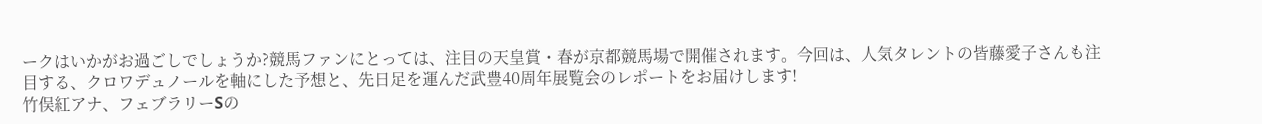ークはいかがお過ごしでしょうか?競馬ファンにとっては、注目の天皇賞・春が京都競馬場で開催されます。今回は、人気タレントの皆藤愛子さんも注目する、クロワデュノールを軸にした予想と、先日足を運んだ武豊40周年展覧会のレポートをお届けします!
竹俣紅アナ、フェブラリーSの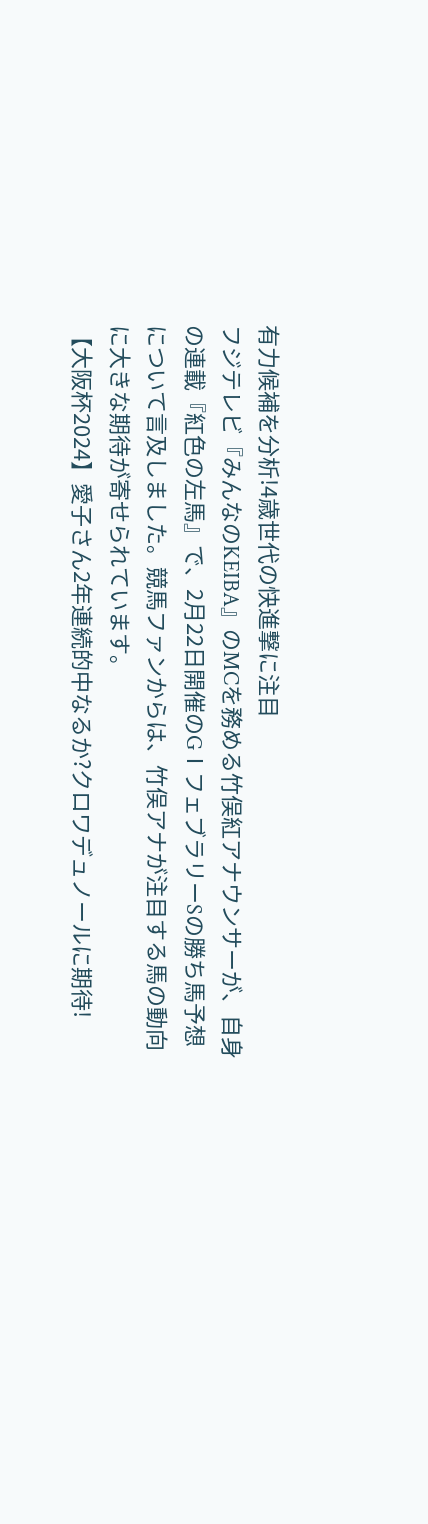有力候補を分析!4歳世代の快進撃に注目
フジテレビ『みんなのKEIBA』のMCを務める竹俣紅アナウンサーが、自身の連載『紅色の左馬』で、2月22日開催のGⅠフェブラリーSの勝ち馬予想について言及しました。競馬ファンからは、竹俣アナが注目する馬の動向に大きな期待が寄せられています。
【大阪杯2024】愛子さん2年連続的中なるか?クロワデュノールに期待!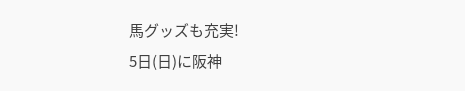馬グッズも充実!
5日(日)に阪神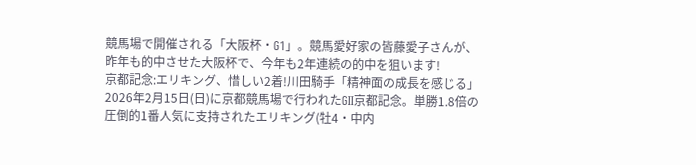競馬場で開催される「大阪杯・G1」。競馬愛好家の皆藤愛子さんが、昨年も的中させた大阪杯で、今年も2年連続の的中を狙います!
京都記念:エリキング、惜しい2着!川田騎手「精神面の成長を感じる」
2026年2月15日(日)に京都競馬場で行われたGⅡ京都記念。単勝1.8倍の圧倒的1番人気に支持されたエリキング(牡4・中内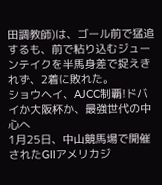田調教師)は、ゴール前で猛追するも、前で粘り込むジューンテイクを半馬身差で捉えきれず、2着に敗れた。
ショウヘイ、AJCC制覇!ドバイか大阪杯か、最強世代の中心へ
1月25日、中山競馬場で開催されたGⅡアメリカジ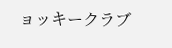ョッキークラブ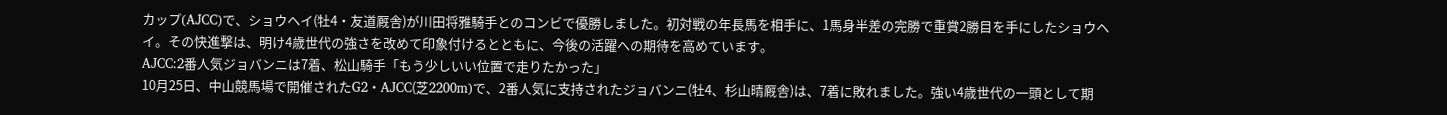カップ(AJCC)で、ショウヘイ(牡4・友道厩舎)が川田将雅騎手とのコンビで優勝しました。初対戦の年長馬を相手に、1馬身半差の完勝で重賞2勝目を手にしたショウヘイ。その快進撃は、明け4歳世代の強さを改めて印象付けるとともに、今後の活躍への期待を高めています。
AJCC:2番人気ジョバンニは7着、松山騎手「もう少しいい位置で走りたかった」
10月25日、中山競馬場で開催されたG2・AJCC(芝2200m)で、2番人気に支持されたジョバンニ(牡4、杉山晴厩舎)は、7着に敗れました。強い4歳世代の一頭として期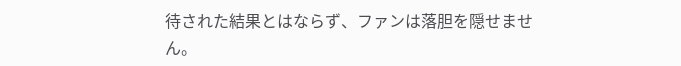待された結果とはならず、ファンは落胆を隠せません。